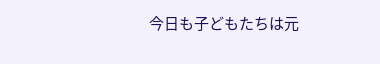今日も子どもたちは元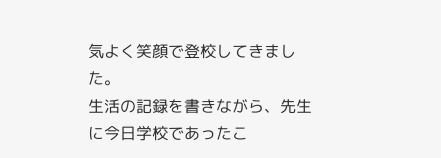気よく笑顔で登校してきました。
生活の記録を書きながら、先生に今日学校であったこ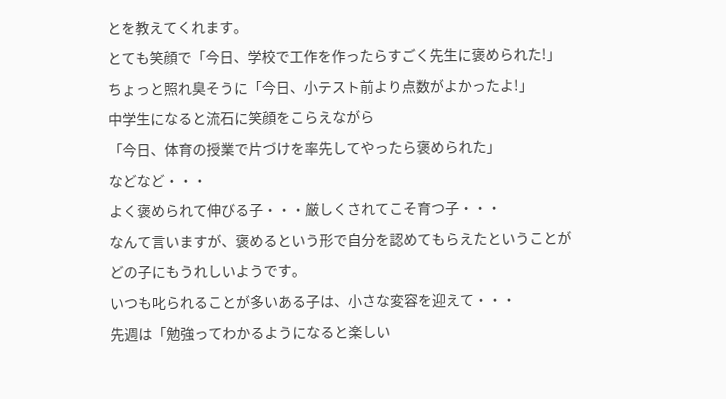とを教えてくれます。
とても笑顔で「今日、学校で工作を作ったらすごく先生に褒められた!」
ちょっと照れ臭そうに「今日、小テスト前より点数がよかったよ!」
中学生になると流石に笑顔をこらえながら
「今日、体育の授業で片づけを率先してやったら褒められた」
などなど・・・
よく褒められて伸びる子・・・厳しくされてこそ育つ子・・・
なんて言いますが、褒めるという形で自分を認めてもらえたということが
どの子にもうれしいようです。
いつも叱られることが多いある子は、小さな変容を迎えて・・・
先週は「勉強ってわかるようになると楽しい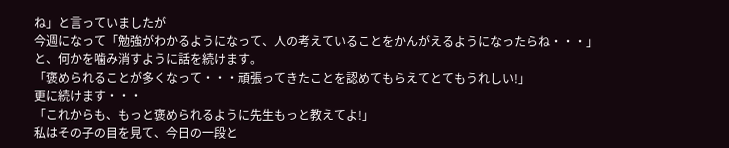ね」と言っていましたが
今週になって「勉強がわかるようになって、人の考えていることをかんがえるようになったらね・・・」
と、何かを噛み消すように話を続けます。
「褒められることが多くなって・・・頑張ってきたことを認めてもらえてとてもうれしい!」
更に続けます・・・
「これからも、もっと褒められるように先生もっと教えてよ!」
私はその子の目を見て、今日の一段と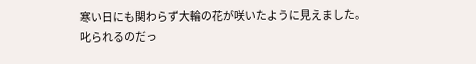寒い日にも関わらず大輪の花が咲いたように見えました。
叱られるのだっ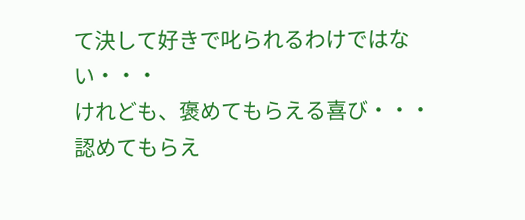て決して好きで叱られるわけではない・・・
けれども、褒めてもらえる喜び・・・認めてもらえ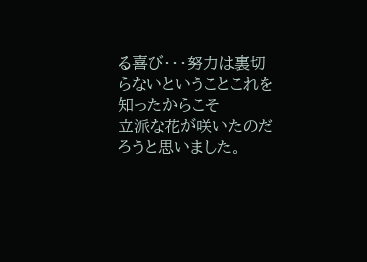る喜び・・・努力は裏切らないということこれを知ったからこそ
立派な花が咲いたのだろうと思いました。